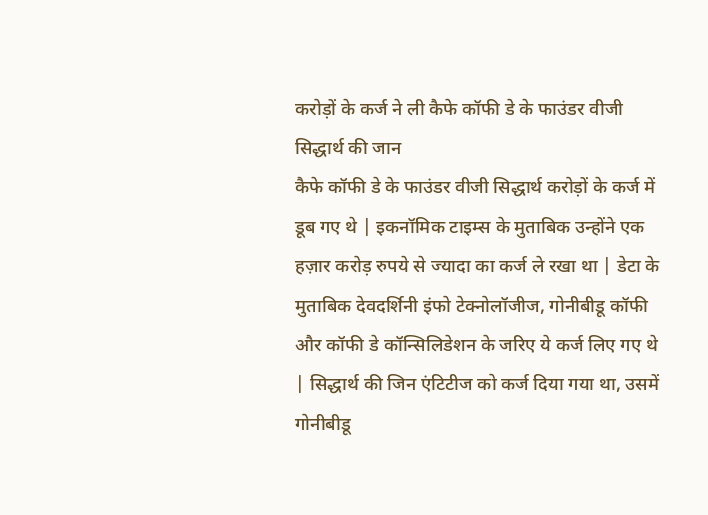करोड़ों के कर्ज ने ली कैफे कॉफी डे के फाउंडर वीजी सिद्धार्थ की जान
कैफे कॉफी डे के फाउंडर वीजी सिद्धार्थ करोड़ों के कर्ज में डूब गए थे | इकनॉमिक टाइम्स के मुताबिक उन्होंने एक हज़ार करोड़ रुपये से ज्यादा का कर्ज ले रखा था | डेटा के मुताबिक देवदर्शिनी इंफो टेक्नोलॉजीज, गोनीबीडू कॉफी और कॉफी डे कॉन्सिलिडेशन के जरिए ये कर्ज लिए गए थे | सिद्धार्थ की जिन एंटिटीज को कर्ज दिया गया था, उसमें गोनीबीडू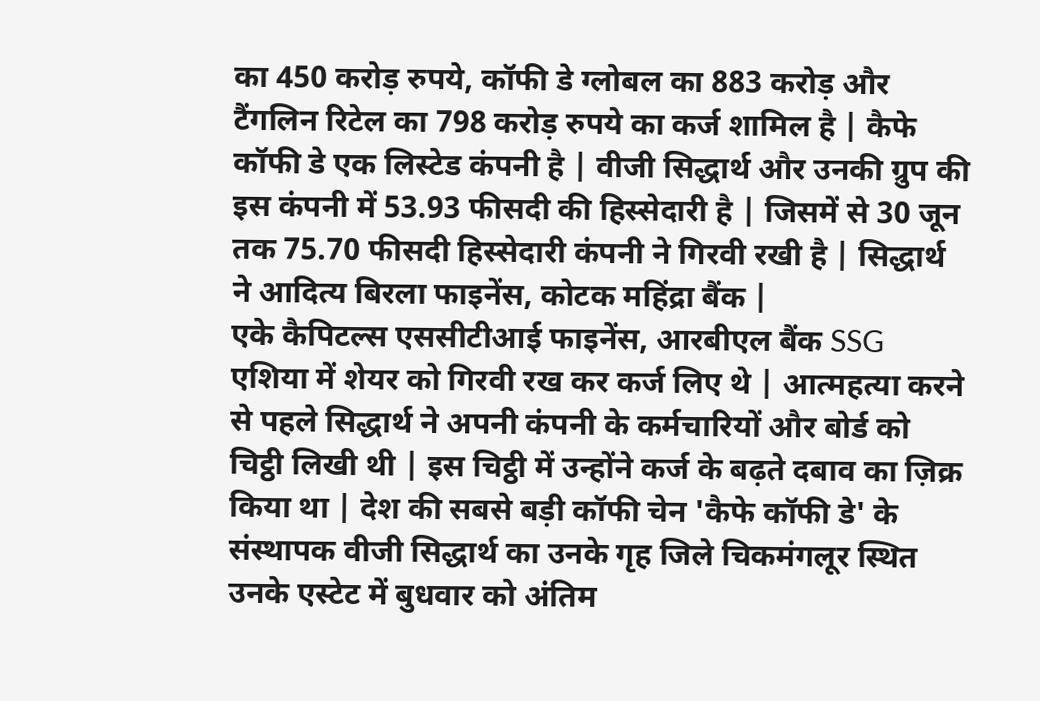का 450 करोड़ रुपये, कॉफी डे ग्लोबल का 883 करोड़ और टैंगलिन रिटेल का 798 करोड़ रुपये का कर्ज शामिल है | कैफे कॉफी डे एक लिस्टेड कंपनी है | वीजी सिद्धार्थ और उनकी ग्रुप की इस कंपनी में 53.93 फीसदी की हिस्सेदारी है | जिसमें से 30 जून तक 75.70 फीसदी हिस्सेदारी कंपनी ने गिरवी रखी है | सिद्धार्थ ने आदित्य बिरला फाइनेंस, कोटक महिंद्रा बैंक |
एके कैपिटल्स एससीटीआई फाइनेंस, आरबीएल बैंक SSG एशिया में शेयर को गिरवी रख कर कर्ज लिए थे | आत्महत्या करने से पहले सिद्धार्थ ने अपनी कंपनी के कर्मचारियों और बोर्ड को चिट्ठी लिखी थी | इस चिट्ठी में उन्होंने कर्ज के बढ़ते दबाव का ज़िक्र किया था | देश की सबसे बड़ी कॉफी चेन 'कैफे कॉफी डे' के संस्थापक वीजी सिद्धार्थ का उनके गृह जिले चिकमंगलूर स्थित उनके एस्टेट में बुधवार को अंतिम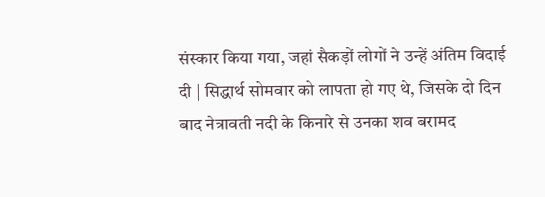संस्कार किया गया, जहां सैकड़ों लोगों ने उन्हें अंतिम विदाई दी | सिद्धार्थ सोमवार को लापता हो गए थे, जिसके दो दिन बाद नेत्रावती नदी के किनारे से उनका शव बरामद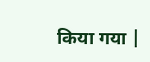किया गया |